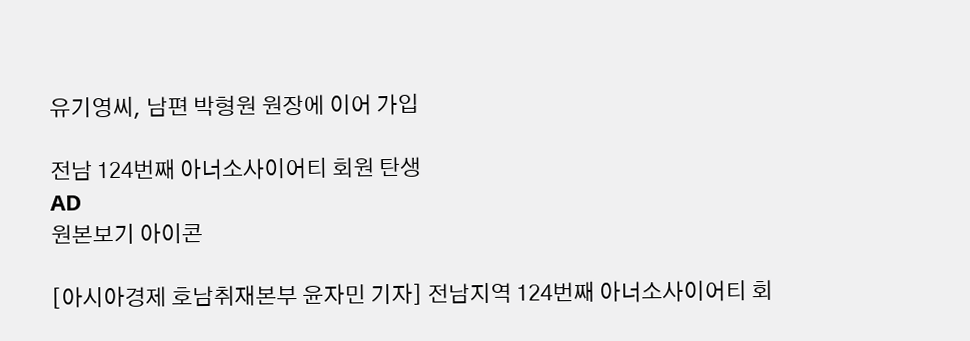유기영씨, 남편 박형원 원장에 이어 가입

전남 124번째 아너소사이어티 회원 탄생
AD
원본보기 아이콘

[아시아경제 호남취재본부 윤자민 기자] 전남지역 124번째 아너소사이어티 회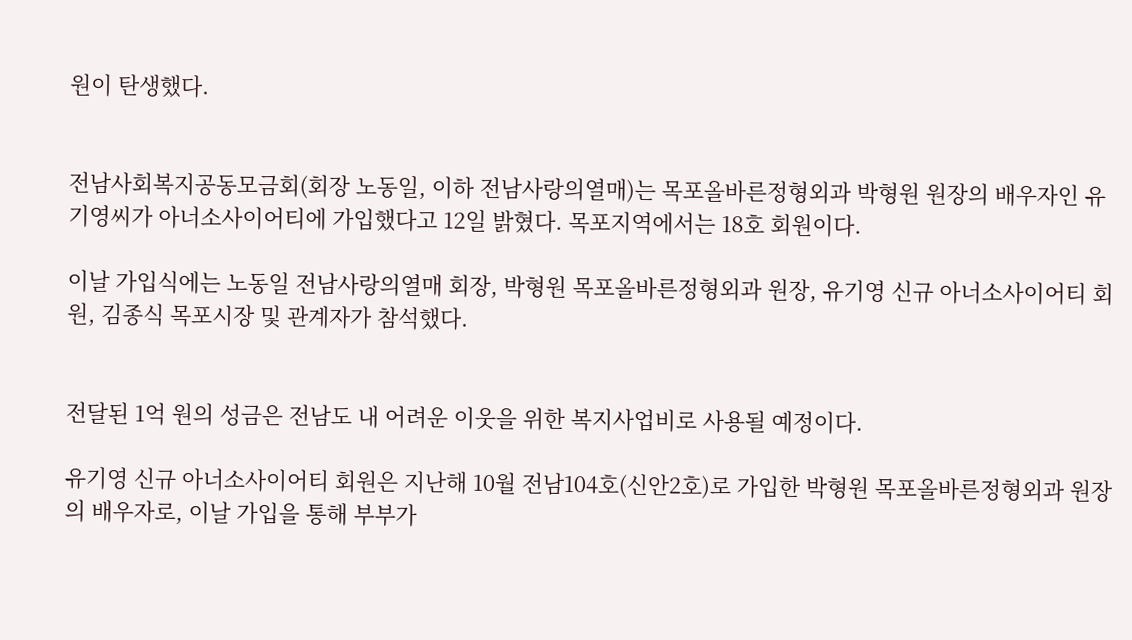원이 탄생했다.


전남사회복지공동모금회(회장 노동일, 이하 전남사랑의열매)는 목포올바른정형외과 박형원 원장의 배우자인 유기영씨가 아너소사이어티에 가입했다고 12일 밝혔다. 목포지역에서는 18호 회원이다.

이날 가입식에는 노동일 전남사랑의열매 회장, 박형원 목포올바른정형외과 원장, 유기영 신규 아너소사이어티 회원, 김종식 목포시장 및 관계자가 참석했다.


전달된 1억 원의 성금은 전남도 내 어려운 이웃을 위한 복지사업비로 사용될 예정이다.

유기영 신규 아너소사이어티 회원은 지난해 10월 전남104호(신안2호)로 가입한 박형원 목포올바른정형외과 원장의 배우자로, 이날 가입을 통해 부부가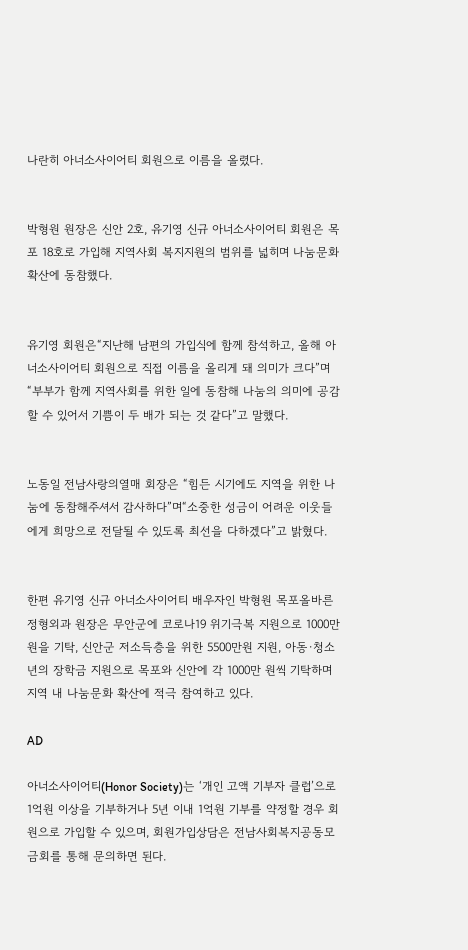나란히 아너소사이어티 회원으로 이름을 올렸다.


박형원 원장은 신안 2호, 유기영 신규 아너소사이어티 회원은 목포 18호로 가입해 지역사회 복지지원의 범위를 넓히며 나눔문화 확산에 동참했다.


유기영 회원은“지난해 남편의 가입식에 함께 참석하고, 올해 아너소사이어티 회원으로 직접 이름을 올리게 돼 의미가 크다”며“부부가 함께 지역사회를 위한 일에 동참해 나눔의 의미에 공감할 수 있어서 기쁨이 두 배가 되는 것 같다”고 말했다.


노동일 전남사랑의열매 회장은 “힘든 시기에도 지역을 위한 나눔에 동참해주셔서 감사하다”며“소중한 성금이 어려운 이웃들에게 희망으로 전달될 수 있도록 최선을 다하겠다”고 밝혔다.


한편 유기영 신규 아너소사이어티 배우자인 박형원 목포올바른정형외과 원장은 무안군에 코로나19 위기극복 지원으로 1000만원을 기탁, 신안군 저소득층을 위한 5500만원 지원, 아동·청소년의 장학금 지원으로 목포와 신안에 각 1000만 원씩 기탁하며 지역 내 나눔문화 확산에 적극 참여하고 있다.

AD

아너소사이어티(Honor Society)는 ‘개인 고액 기부자 클럽’으로 1억원 이상을 기부하거나 5년 이내 1억원 기부를 약정할 경우 회원으로 가입할 수 있으며, 회원가입상담은 전남사회복지공동모금회를 통해 문의하면 된다.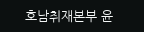호남취재본부 윤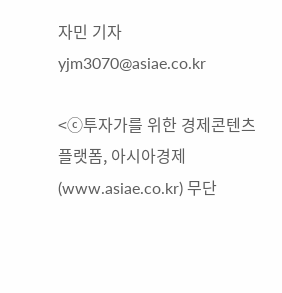자민 기자 yjm3070@asiae.co.kr

<ⓒ투자가를 위한 경제콘텐츠 플랫폼, 아시아경제(www.asiae.co.kr) 무단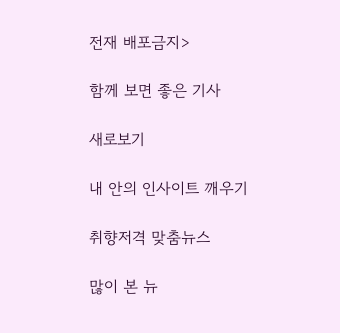전재 배포금지>

함께 보면 좋은 기사

새로보기

내 안의 인사이트 깨우기

취향저격 맞춤뉴스

많이 본 뉴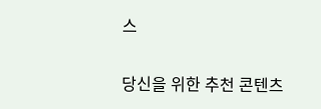스

당신을 위한 추천 콘텐츠